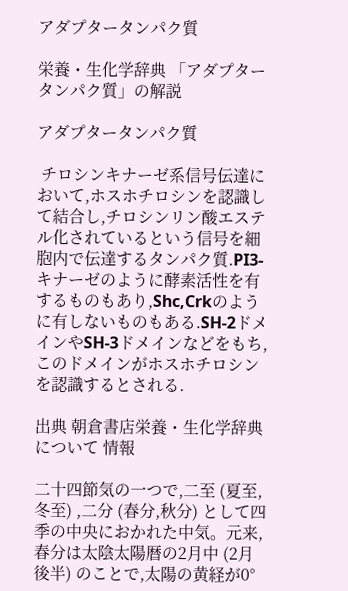アダプタータンパク質

栄養・生化学辞典 「アダプタータンパク質」の解説

アダプタータンパク質

 チロシンキナーゼ系信号伝達において,ホスホチロシンを認識して結合し,チロシンリン酸エステル化されているという信号を細胞内で伝達するタンパク質.PI3-キナーゼのように酵素活性を有するものもあり,Shc,Crkのように有しないものもある.SH-2ドメインやSH-3ドメインなどをもち,このドメインがホスホチロシンを認識するとされる.

出典 朝倉書店栄養・生化学辞典について 情報

二十四節気の一つで,二至 (夏至,冬至) ,二分 (春分,秋分) として四季の中央におかれた中気。元来,春分は太陰太陽暦の2月中 (2月後半) のことで,太陽の黄経が0°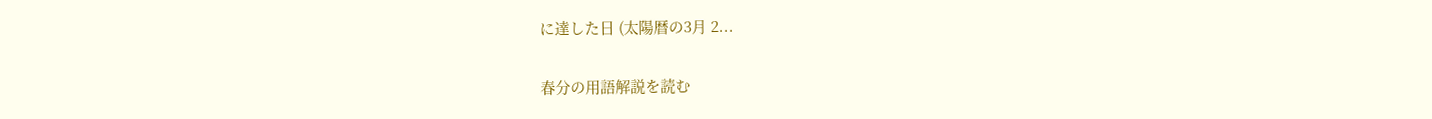に達した日 (太陽暦の3月 2...

春分の用語解説を読む